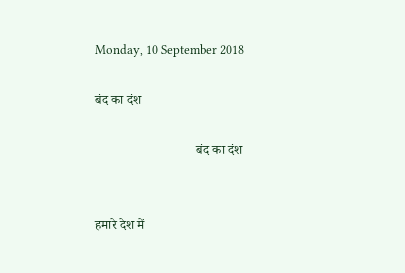Monday, 10 September 2018

बंद का दंश

                              बंद का दंश


हमारे देश में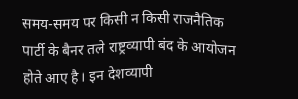समय-समय पर किसी न किसी राजनैतिक पार्टी के बैनर तले राष्ट्रव्यापी बंद के आयोजन होते आए है। इन देशव्यापी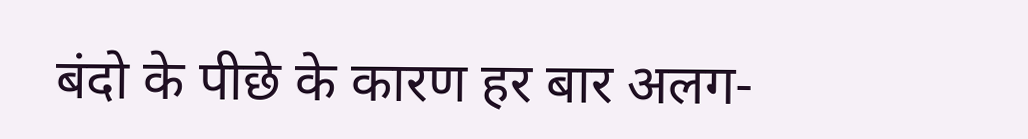बंदो के पीछे के कारण हर बार अलग-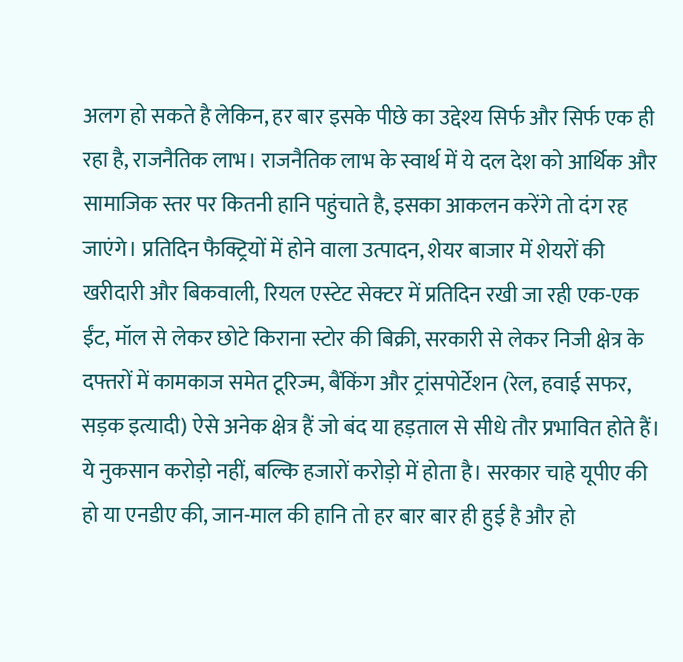अलग हो सकते है लेकिन, हर बार इसके पीछे का उद्देश्य सिर्फ और सिर्फ एक ही रहा है, राजनैतिक लाभ। राजनैतिक लाभ के स्वार्थ में ये दल देश को आर्थिक और सामाजिक स्तर पर कितनी हानि पहुंचाते है, इसका आकलन करेंगे तो दंग रह जाएंगे। प्रतिदिन फैक्ट्रियों में होने वाला उत्पादन, शेयर बाजार में शेयरों की खरीदारी और बिकवाली, रियल एस्टेट सेक्टर में प्रतिदिन रखी जा रही एक-एक ईंट, मॉल से लेकर छोटे किराना स्टोर की बिक्री, सरकारी से लेकर निजी क्षेत्र के दफ्तरों में कामकाज समेत टूरिज्म, बैंकिंग और ट्रांसपोर्टेशन (रेल, हवाई सफर, सड़क इत्यादी) ऐसे अनेक क्षेत्र हैं जो बंद या हड़ताल से सीधे तौर प्रभावित होते हैं। ये नुकसान करोड़ो नहीं, बल्कि हजारों करोड़ो में होता है। सरकार चाहे यूपीए की हो या एनडीए की, जान-माल की हानि तो हर बार बार ही हुई है और हो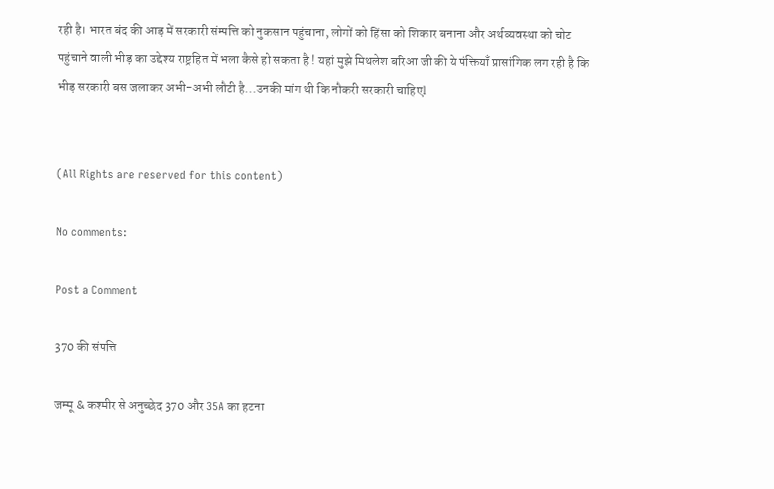रही है। भारत बंद की आड़ में सरकारी संम्पत्ति को नुकसान पहुंचाना, लोगों को हिंसा को शिकार बनाना और अर्थव्यवस्था को चोट पहुंचाने वाली भीड़ का उद्देश्य राष्ट्रहित में भला कैसे हो सकता है ! यहां मुझे मिथलेश बरिआ जी की ये पंक्तियाँ प्रासांगिक लग रही है कि भीड़ सरकारी बस जलाकर अभी-अभी लौटी है...उनकी मांग थी कि नौकरी सरकारी चाहिएl


(All Rights are reserved for this content)

No comments:

Post a Comment

370 की संपत्ति

जम्मू & कश्मीर से अनुच्छेद 370 और 35A का हटना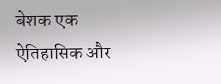बेशक एक ऐतिहासिक और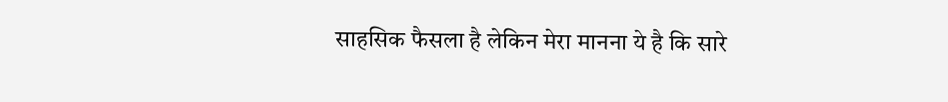साहसिक फैसला है लेकिन मेरा मानना ये है कि सारे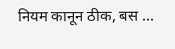नियम कानून ठीक, बस ...